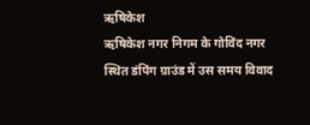ऋषिकेश
ऋषिकेश नगर निगम के गोविंद नगर स्थित डंपिंग ग्राउंड में उस समय विवाद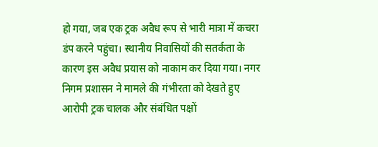हो गया, जब एक ट्रक अवैध रूप से भारी मात्रा में कचरा डंप करने पहुंचा। स्थानीय निवासियों की सतर्कता के कारण इस अवैध प्रयास को नाकाम कर दिया गया। नगर निगम प्रशासन ने मामले की गंभीरता को देखते हुए आरोपी ट्रक चालक और संबंधित पक्षों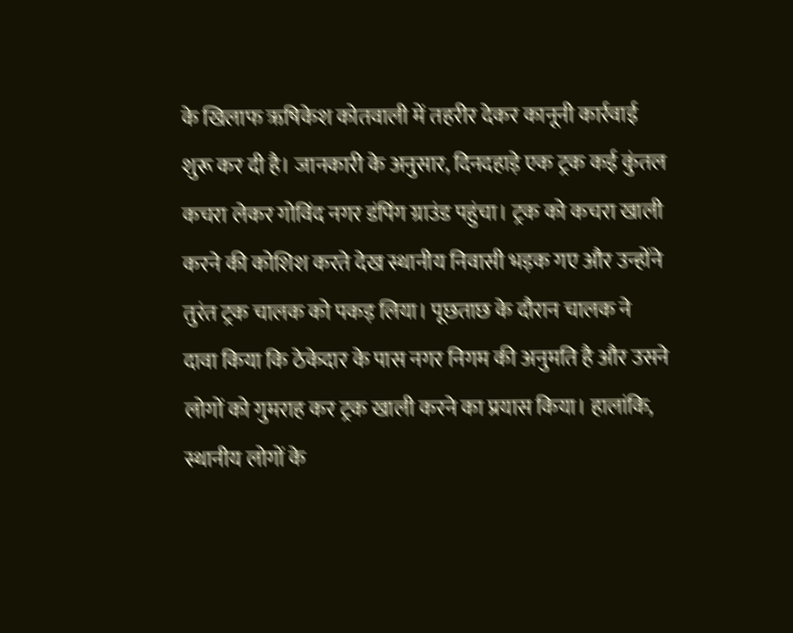के खिलाफ ऋषिकेश कोतवाली में तहरीर देकर कानूनी कार्रवाई शुरू कर दी है। जानकारी के अनुसार, दिनदहाड़े एक ट्रक कई कुंतल कचरा लेकर गोविंद नगर डंपिंग ग्राउंड पहुंचा। ट्रक को कचरा खाली करने की कोशिश करते देख स्थानीय निवासी भड़क गए और उन्होंने तुरंत ट्रक चालक को पकड़ लिया। पूछताछ के दौरान चालक ने दावा किया कि ठेकेदार के पास नगर निगम की अनुमति है और उसने लोगों को गुमराह कर ट्रक खाली करने का प्रयास किया। हालांकि, स्थानीय लोगों के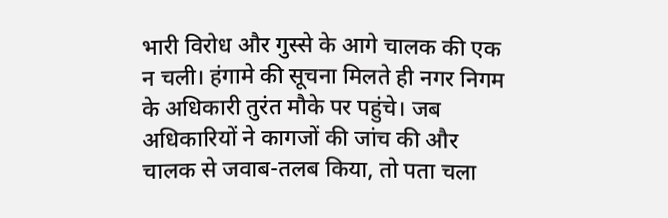भारी विरोध और गुस्से के आगे चालक की एक न चली। हंगामे की सूचना मिलते ही नगर निगम के अधिकारी तुरंत मौके पर पहुंचे। जब अधिकारियों ने कागजों की जांच की और चालक से जवाब-तलब किया, तो पता चला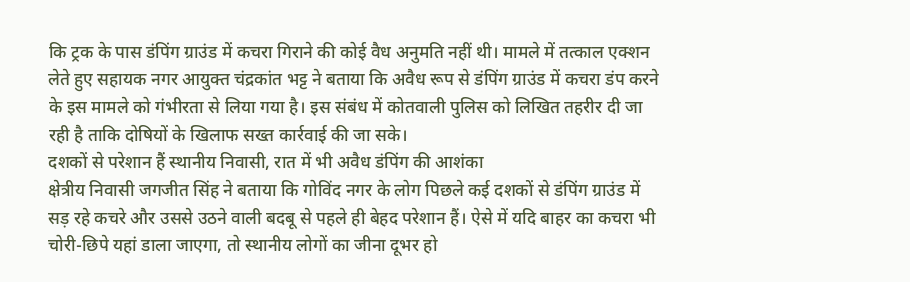कि ट्रक के पास डंपिंग ग्राउंड में कचरा गिराने की कोई वैध अनुमति नहीं थी। मामले में तत्काल एक्शन लेते हुए सहायक नगर आयुक्त चंद्रकांत भट्ट ने बताया कि अवैध रूप से डंपिंग ग्राउंड में कचरा डंप करने के इस मामले को गंभीरता से लिया गया है। इस संबंध में कोतवाली पुलिस को लिखित तहरीर दी जा रही है ताकि दोषियों के खिलाफ सख्त कार्रवाई की जा सके।
दशकों से परेशान हैं स्थानीय निवासी, रात में भी अवैध डंपिंग की आशंका
क्षेत्रीय निवासी जगजीत सिंह ने बताया कि गोविंद नगर के लोग पिछले कई दशकों से डंपिंग ग्राउंड में सड़ रहे कचरे और उससे उठने वाली बदबू से पहले ही बेहद परेशान हैं। ऐसे में यदि बाहर का कचरा भी चोरी-छिपे यहां डाला जाएगा, तो स्थानीय लोगों का जीना दूभर हो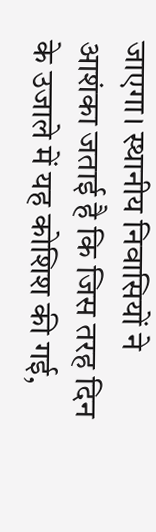जाएगा। स्थानीय निवासियों ने आशंका जताई है कि जिस तरह दिन के उजाले में यह कोशिश की गई,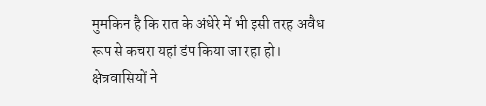मुमकिन है कि रात के अंधेरे में भी इसी तरह अवैध रूप से कचरा यहां डंप किया जा रहा हो। क्षेत्रवासियों ने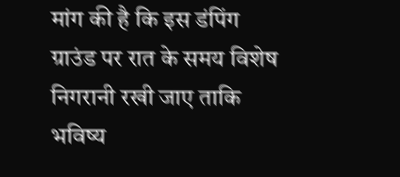मांग की है कि इस डंपिंग ग्राउंड पर रात के समय विशेष निगरानी रखी जाए ताकि भविष्य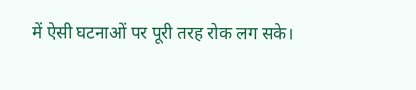में ऐसी घटनाओं पर पूरी तरह रोक लग सके।